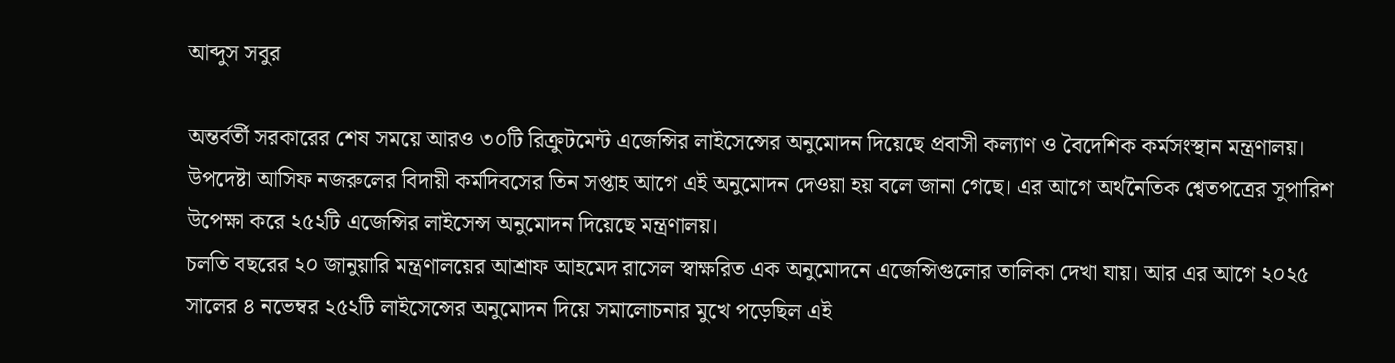আব্দুস সবুর

অন্তর্বর্তী সরকারের শেষ সময়ে আরও ৩০টি রিক্রুটমেন্ট এজেন্সির লাইসেন্সের অনুমোদন দিয়েছে প্রবাসী কল্যাণ ও বৈদেশিক কর্মসংস্থান মন্ত্রণালয়। উপদেষ্টা আসিফ নজরুলের বিদায়ী কর্মদিবসের তিন সপ্তাহ আগে এই অনুমোদন দেওয়া হয় বলে জানা গেছে। এর আগে অর্থনৈতিক শ্বেতপত্রের সুপারিশ উপেক্ষা করে ২৫২টি এজেন্সির লাইসেন্স অনুমোদন দিয়েছে মন্ত্রণালয়।
চলতি বছরের ২০ জানুয়ারি মন্ত্রণালয়ের আশ্রাফ আহমেদ রাসেল স্বাক্ষরিত এক অনুমোদনে এজেন্সিগুলোর তালিকা দেখা যায়। আর এর আগে ২০২৫ সালের ৪ নভেম্বর ২৫২টি লাইসেন্সের অনুমোদন দিয়ে সমালোচনার মুখে পড়েছিল এই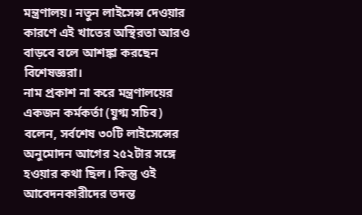মন্ত্রণালয়। নতুন লাইসেন্স দেওয়ার কারণে এই খাতের অস্থিরতা আরও বাড়বে বলে আশঙ্কা করছেন বিশেষজ্ঞরা।
নাম প্রকাশ না করে মন্ত্রণালয়ের একজন কর্মকর্তা (যুগ্ম সচিব) বলেন, সর্বশেষ ৩০টি লাইসেন্সের অনুমোদন আগের ২৫২টার সঙ্গে হওয়ার কথা ছিল। কিন্তু ওই আবেদনকারীদের তদন্ত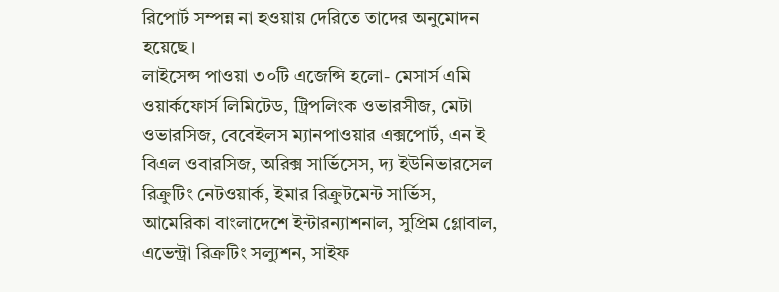রিপোর্ট সম্পন্ন না হওয়ায় দেরিতে তাদের অনুমোদন হয়েছে।
লাইসেন্স পাওয়া ৩০টি এজেন্সি হলো- মেসার্স এমি ওয়ার্কফোর্স লিমিটেড, ট্রিপলিংক ওভারসীজ, মেটা ওভারসিজ, বেবেইলস ম্যানপাওয়ার এক্সপোর্ট, এন ই বিএল ওবারসিজ, অরিক্স সার্ভিসেস, দ্য ইউনিভারসেল রিক্রুটিং নেটওয়ার্ক, ইমার রিক্রুটমেন্ট সার্ভিস, আমেরিকা বাংলাদেশে ইন্টারন্যাশনাল, সুপ্রিম গ্লোবাল, এভেন্ট্রা রিক্রটিং সল্যুশন, সাইফ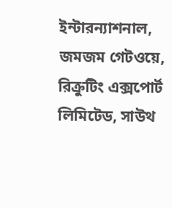ইন্টারন্যাশনাল, জমজম গেটওয়ে, রিক্রুটিং এক্সপোর্ট লিমিটেড, সাউথ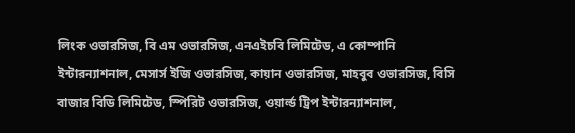লিংক ওভারসিজ, বি এম ওভারসিজ, এনএইচবি লিমিটেড, এ কোম্পানি ইন্টারন্যাশনাল, মেসার্স ইজি ওভারসিজ, কায়ান ওভারসিজ, মাহবুব ওভারসিজ, বিসি বাজার বিডি লিমিটেড, স্পিরিট ওভারসিজ, ওয়ার্ল্ড ট্রিপ ইন্টারন্যাশনাল,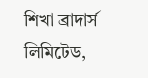শিখা ব্রাদার্স লিমিটেড,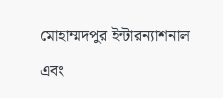মোহাম্মদপুর ইন্টারন্যাশনাল এবং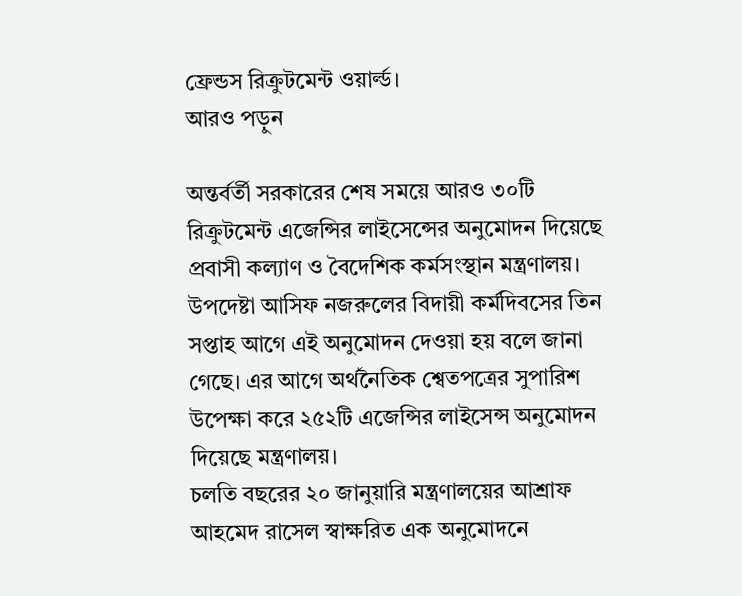ফ্রেন্ডস রিক্রুটমেন্ট ওয়ার্ল্ড।
আরও পড়ুন

অন্তর্বর্তী সরকারের শেষ সময়ে আরও ৩০টি রিক্রুটমেন্ট এজেন্সির লাইসেন্সের অনুমোদন দিয়েছে প্রবাসী কল্যাণ ও বৈদেশিক কর্মসংস্থান মন্ত্রণালয়। উপদেষ্টা আসিফ নজরুলের বিদায়ী কর্মদিবসের তিন সপ্তাহ আগে এই অনুমোদন দেওয়া হয় বলে জানা গেছে। এর আগে অর্থনৈতিক শ্বেতপত্রের সুপারিশ উপেক্ষা করে ২৫২টি এজেন্সির লাইসেন্স অনুমোদন দিয়েছে মন্ত্রণালয়।
চলতি বছরের ২০ জানুয়ারি মন্ত্রণালয়ের আশ্রাফ আহমেদ রাসেল স্বাক্ষরিত এক অনুমোদনে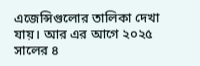এজেন্সিগুলোর তালিকা দেখা যায়। আর এর আগে ২০২৫ সালের ৪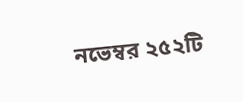নভেম্বর ২৫২টি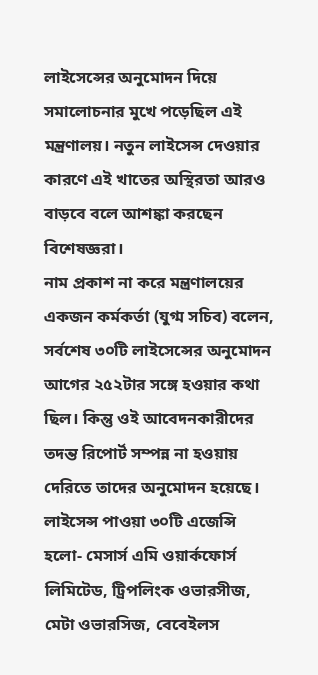লাইসেন্সের অনুমোদন দিয়ে সমালোচনার মুখে পড়েছিল এই মন্ত্রণালয়। নতুন লাইসেন্স দেওয়ার কারণে এই খাতের অস্থিরতা আরও বাড়বে বলে আশঙ্কা করছেন বিশেষজ্ঞরা।
নাম প্রকাশ না করে মন্ত্রণালয়ের একজন কর্মকর্তা (যুগ্ম সচিব) বলেন, সর্বশেষ ৩০টি লাইসেন্সের অনুমোদন আগের ২৫২টার সঙ্গে হওয়ার কথা ছিল। কিন্তু ওই আবেদনকারীদের তদন্ত রিপোর্ট সম্পন্ন না হওয়ায় দেরিতে তাদের অনুমোদন হয়েছে।
লাইসেন্স পাওয়া ৩০টি এজেন্সি হলো- মেসার্স এমি ওয়ার্কফোর্স লিমিটেড, ট্রিপলিংক ওভারসীজ, মেটা ওভারসিজ, বেবেইলস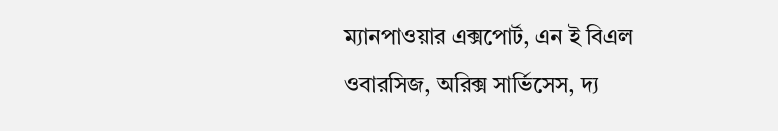ম্যানপাওয়ার এক্সপোর্ট, এন ই বিএল ওবারসিজ, অরিক্স সার্ভিসেস, দ্য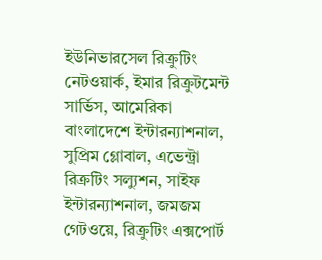ইউনিভারসেল রিক্রুটিং নেটওয়ার্ক, ইমার রিক্রুটমেন্ট সার্ভিস, আমেরিকা বাংলাদেশে ইন্টারন্যাশনাল, সুপ্রিম গ্লোবাল, এভেন্ট্রা রিক্রটিং সল্যুশন, সাইফ ইন্টারন্যাশনাল, জমজম গেটওয়ে, রিক্রুটিং এক্সপোর্ট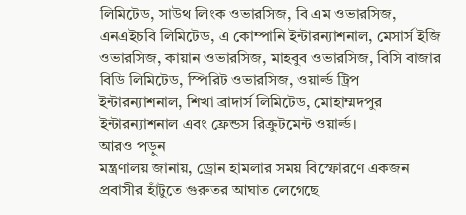লিমিটেড, সাউথ লিংক ওভারসিজ, বি এম ওভারসিজ, এনএইচবি লিমিটেড, এ কোম্পানি ইন্টারন্যাশনাল, মেসার্স ইজি ওভারসিজ, কায়ান ওভারসিজ, মাহবুব ওভারসিজ, বিসি বাজার বিডি লিমিটেড, স্পিরিট ওভারসিজ, ওয়ার্ল্ড ট্রিপ ইন্টারন্যাশনাল, শিখা ব্রাদার্স লিমিটেড, মোহাম্মদপুর ইন্টারন্যাশনাল এবং ফ্রেন্ডস রিক্রুটমেন্ট ওয়ার্ল্ড।
আরও পড়ুন
মন্ত্রণালয় জানায়, ড্রোন হামলার সময় বিস্ফোরণে একজন প্রবাসীর হাঁটুতে গুরুতর আঘাত লেগেছে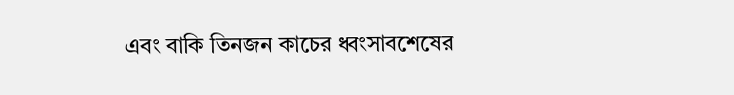এবং বাকি তিনজন কাচের ধ্বংসাবশেষের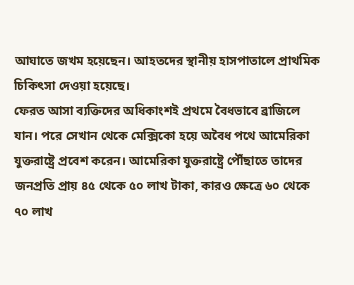আঘাতে জখম হয়েছেন। আহতদের স্থানীয় হাসপাতালে প্রাথমিক চিকিৎসা দেওয়া হয়েছে।
ফেরত আসা ব্যক্তিদের অধিকাংশই প্রথমে বৈধভাবে ব্রাজিলে যান। পরে সেখান থেকে মেক্সিকো হয়ে অবৈধ পথে আমেরিকা যুক্তরাষ্ট্রে প্রবেশ করেন। আমেরিকা যুক্তরাষ্ট্রে পৌঁছাতে তাদের জনপ্রতি প্রায় ৪৫ থেকে ৫০ লাখ টাকা, কারও ক্ষেত্রে ৬০ থেকে ৭০ লাখ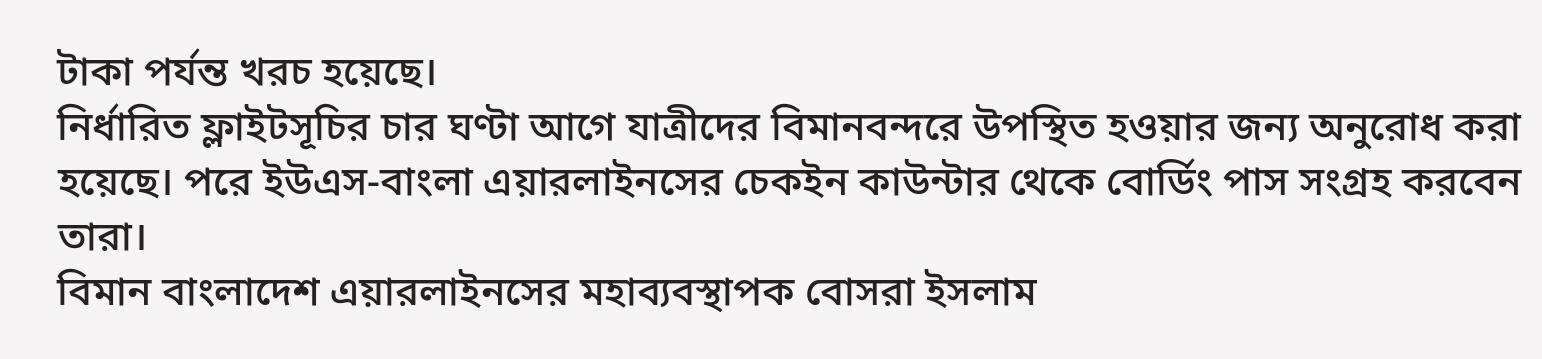টাকা পর্যন্ত খরচ হয়েছে।
নির্ধারিত ফ্লাইটসূচির চার ঘণ্টা আগে যাত্রীদের বিমানবন্দরে উপস্থিত হওয়ার জন্য অনুরোধ করা হয়েছে। পরে ইউএস-বাংলা এয়ারলাইনসের চেকইন কাউন্টার থেকে বোর্ডিং পাস সংগ্রহ করবেন তারা।
বিমান বাংলাদেশ এয়ারলাইনসের মহাব্যবস্থাপক বোসরা ইসলাম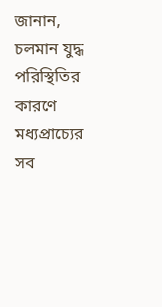জানান, চলমান যুদ্ধ পরিস্থিতির কারণে মধ্যপ্রাচ্যের সব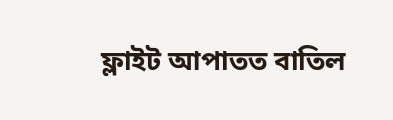ফ্লাইট আপাতত বাতিল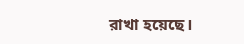রাখা হয়েছে।